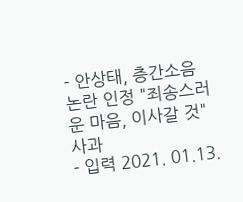- 안상태, 층간소음 논란 인정 "죄송스러운 마음, 이사갈 것" 사과
- 입력 2021. 01.13.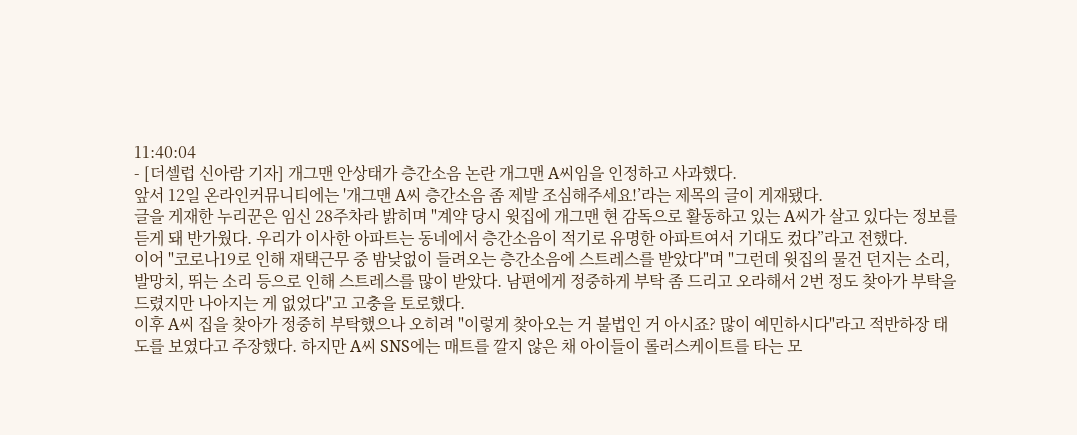11:40:04
- [더셀럽 신아람 기자] 개그맨 안상태가 층간소음 논란 개그맨 A씨임을 인정하고 사과했다.
앞서 12일 온라인커뮤니티에는 '개그맨 A씨 층간소음 좀 제발 조심해주세요!’라는 제목의 글이 게재됐다.
글을 게재한 누리꾼은 임신 28주차라 밝히며 "계약 당시 윗집에 개그맨 현 감독으로 활동하고 있는 A씨가 살고 있다는 정보를 듣게 돼 반가웠다. 우리가 이사한 아파트는 동네에서 층간소음이 적기로 유명한 아파트여서 기대도 컸다”라고 전했다.
이어 "코로나19로 인해 재택근무 중 밤낮없이 들려오는 층간소음에 스트레스를 받았다"며 "그런데 윗집의 물건 던지는 소리, 발망치, 뛰는 소리 등으로 인해 스트레스를 많이 받았다. 남편에게 정중하게 부탁 좀 드리고 오라해서 2번 정도 찾아가 부탁을 드렸지만 나아지는 게 없었다"고 고충을 토로했다.
이후 A씨 집을 찾아가 정중히 부탁했으나 오히려 "이렇게 찾아오는 거 불법인 거 아시죠? 많이 예민하시다"라고 적반하장 태도를 보였다고 주장했다. 하지만 A씨 SNS에는 매트를 깔지 않은 채 아이들이 롤러스케이트를 타는 모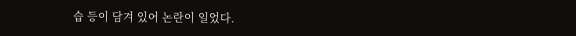습 등이 담겨 있어 논란이 일었다.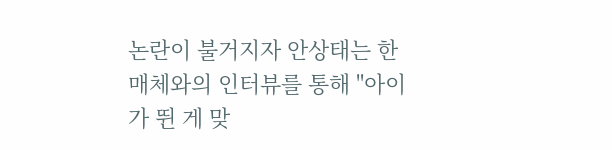논란이 불거지자 안상태는 한 매체와의 인터뷰를 통해 "아이가 뛴 게 맞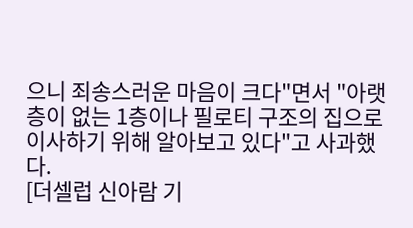으니 죄송스러운 마음이 크다"면서 "아랫층이 없는 1층이나 필로티 구조의 집으로 이사하기 위해 알아보고 있다"고 사과했다.
[더셀럽 신아람 기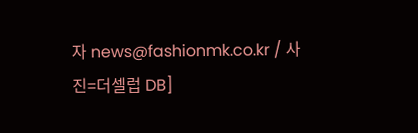자 news@fashionmk.co.kr / 사진=더셀럽 DB]